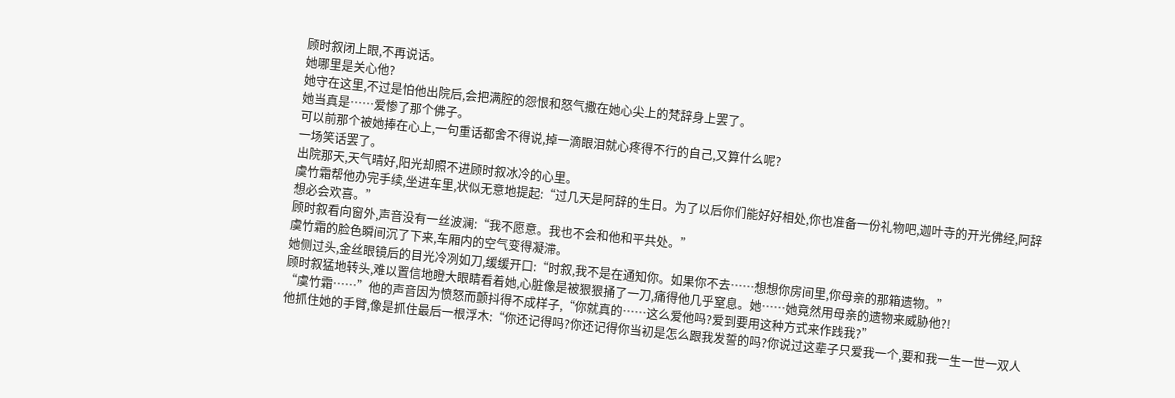顾时叙闭上眼,不再说话。
她哪里是关心他?
她守在这里,不过是怕他出院后,会把满腔的怨恨和怒气撒在她心尖上的梵辞身上罢了。
她当真是……爱惨了那个佛子。
可以前那个被她捧在心上,一句重话都舍不得说,掉一滴眼泪就心疼得不行的自己,又算什么呢?
一场笑话罢了。
出院那天,天气晴好,阳光却照不进顾时叙冰冷的心里。
虞竹霜帮他办完手续,坐进车里,状似无意地提起:“过几天是阿辞的生日。为了以后你们能好好相处,你也准备一份礼物吧,迦叶寺的开光佛经,阿辞想必会欢喜。”
顾时叙看向窗外,声音没有一丝波澜:“我不愿意。我也不会和他和平共处。”
虞竹霜的脸色瞬间沉了下来,车厢内的空气变得凝滞。
她侧过头,金丝眼镜后的目光冷冽如刀,缓缓开口:“时叙,我不是在通知你。如果你不去……想想你房间里,你母亲的那箱遗物。”
顾时叙猛地转头,难以置信地瞪大眼睛看着她,心脏像是被狠狠捅了一刀,痛得他几乎窒息。她……她竟然用母亲的遗物来威胁他?!
“虞竹霜……”他的声音因为愤怒而颤抖得不成样子,“你就真的……这么爱他吗?爱到要用这种方式来作践我?”
他抓住她的手臂,像是抓住最后一根浮木:“你还记得吗?你还记得你当初是怎么跟我发誓的吗?你说过这辈子只爱我一个,要和我一生一世一双人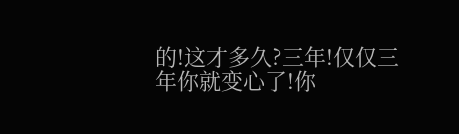的!这才多久?三年!仅仅三年你就变心了!你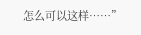怎么可以这样……”